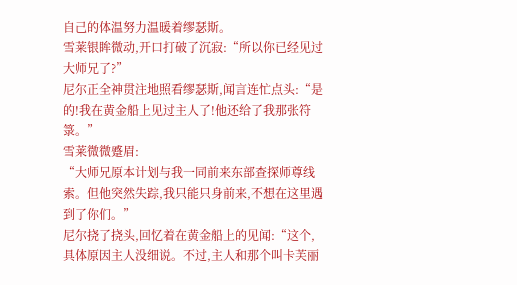自己的体温努力温暖着缪瑟斯。
雪莱银眸微动,开口打破了沉寂:“所以你已经见过大师兄了?”
尼尔正全神贯注地照看缪瑟斯,闻言连忙点头:“是的!我在黄金船上见过主人了!他还给了我那张符箓。”
雪莱微微蹙眉:
“大师兄原本计划与我一同前来东部查探师尊线索。但他突然失踪,我只能只身前来,不想在这里遇到了你们。”
尼尔挠了挠头,回忆着在黄金船上的见闻:“这个,具体原因主人没细说。不过,主人和那个叫卡芙丽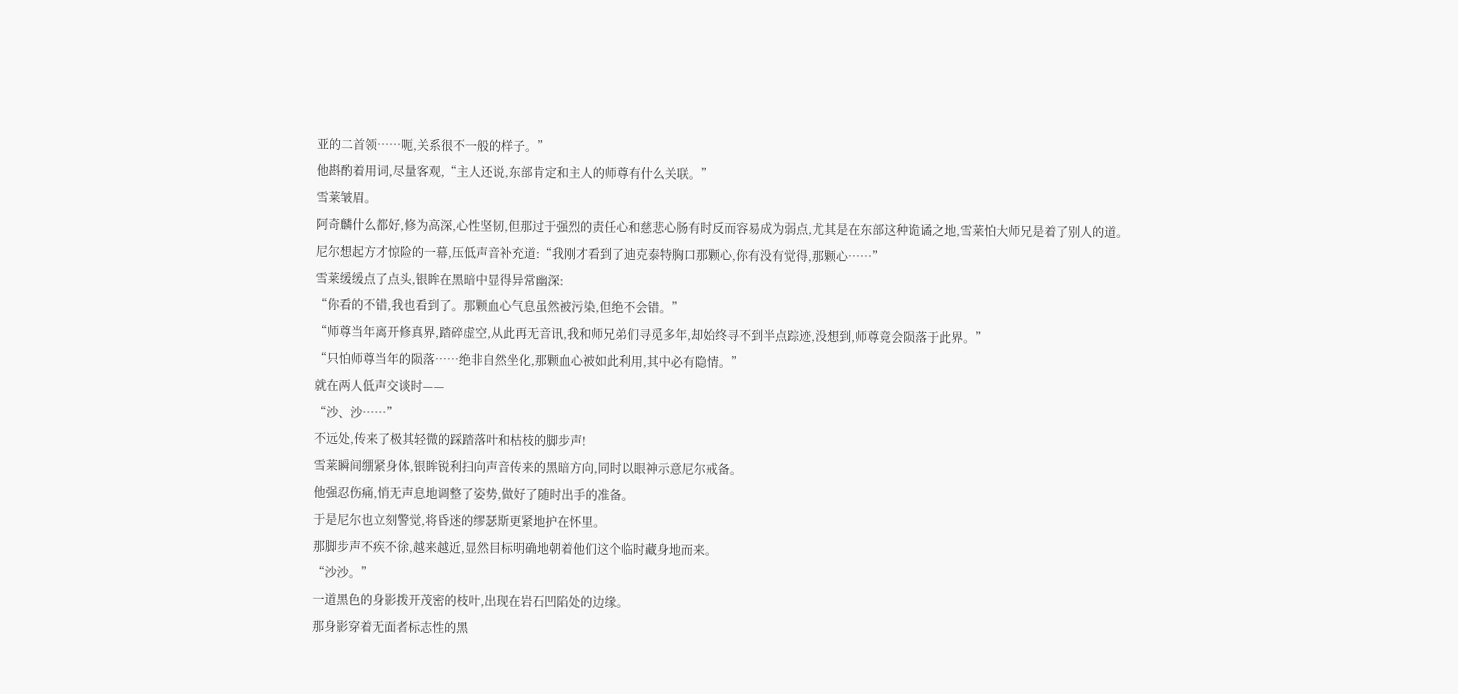亚的二首领……呃,关系很不一般的样子。”
他斟酌着用词,尽量客观,“主人还说,东部肯定和主人的师尊有什么关联。”
雪莱皱眉。
阿奇麟什么都好,修为高深,心性坚韧,但那过于强烈的责任心和慈悲心肠有时反而容易成为弱点,尤其是在东部这种诡谲之地,雪莱怕大师兄是着了别人的道。
尼尔想起方才惊险的一幕,压低声音补充道:“我刚才看到了迪克泰特胸口那颗心,你有没有觉得,那颗心……”
雪莱缓缓点了点头,银眸在黑暗中显得异常幽深:
“你看的不错,我也看到了。那颗血心气息虽然被污染,但绝不会错。”
“师尊当年离开修真界,踏碎虚空,从此再无音讯,我和师兄弟们寻觅多年,却始终寻不到半点踪迹,没想到,师尊竟会陨落于此界。”
“只怕师尊当年的陨落……绝非自然坐化,那颗血心被如此利用,其中必有隐情。”
就在两人低声交谈时——
“沙、沙……”
不远处,传来了极其轻微的踩踏落叶和枯枝的脚步声!
雪莱瞬间绷紧身体,银眸锐利扫向声音传来的黑暗方向,同时以眼神示意尼尔戒备。
他强忍伤痛,悄无声息地调整了姿势,做好了随时出手的准备。
于是尼尔也立刻警觉,将昏迷的缪瑟斯更紧地护在怀里。
那脚步声不疾不徐,越来越近,显然目标明确地朝着他们这个临时藏身地而来。
“沙沙。”
一道黑色的身影拨开茂密的枝叶,出现在岩石凹陷处的边缘。
那身影穿着无面者标志性的黑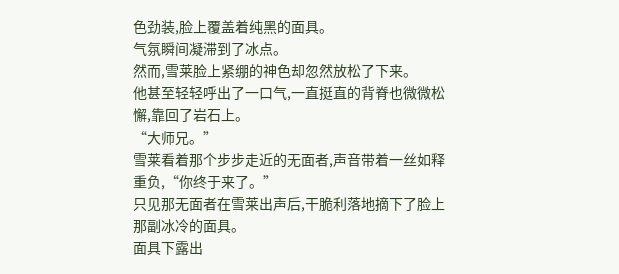色劲装,脸上覆盖着纯黑的面具。
气氛瞬间凝滞到了冰点。
然而,雪莱脸上紧绷的神色却忽然放松了下来。
他甚至轻轻呼出了一口气,一直挺直的背脊也微微松懈,靠回了岩石上。
“大师兄。”
雪莱看着那个步步走近的无面者,声音带着一丝如释重负,“你终于来了。”
只见那无面者在雪莱出声后,干脆利落地摘下了脸上那副冰冷的面具。
面具下露出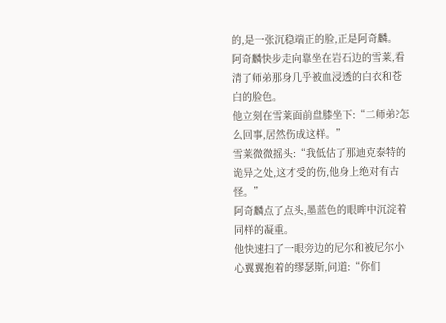的,是一张沉稳端正的脸,正是阿奇麟。
阿奇麟快步走向靠坐在岩石边的雪莱,看清了师弟那身几乎被血浸透的白衣和苍白的脸色。
他立刻在雪莱面前盘膝坐下:“二师弟?怎么回事,居然伤成这样。”
雪莱微微摇头:“我低估了那迪克泰特的诡异之处,这才受的伤,他身上绝对有古怪。”
阿奇麟点了点头,墨蓝色的眼眸中沉淀着同样的凝重。
他快速扫了一眼旁边的尼尔和被尼尔小心翼翼抱着的缪瑟斯,问道:“你们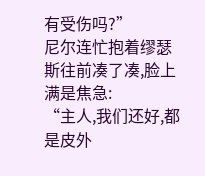有受伤吗?”
尼尔连忙抱着缪瑟斯往前凑了凑,脸上满是焦急:
“主人,我们还好,都是皮外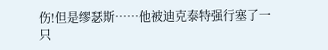伤!但是缪瑟斯……他被迪克泰特强行塞了一只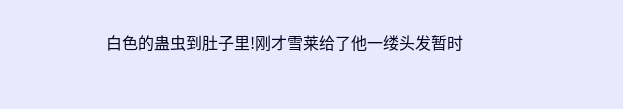白色的蛊虫到肚子里!刚才雪莱给了他一缕头发暂时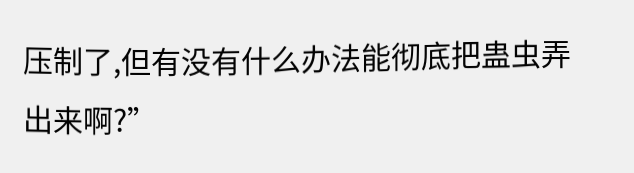压制了,但有没有什么办法能彻底把蛊虫弄出来啊?”